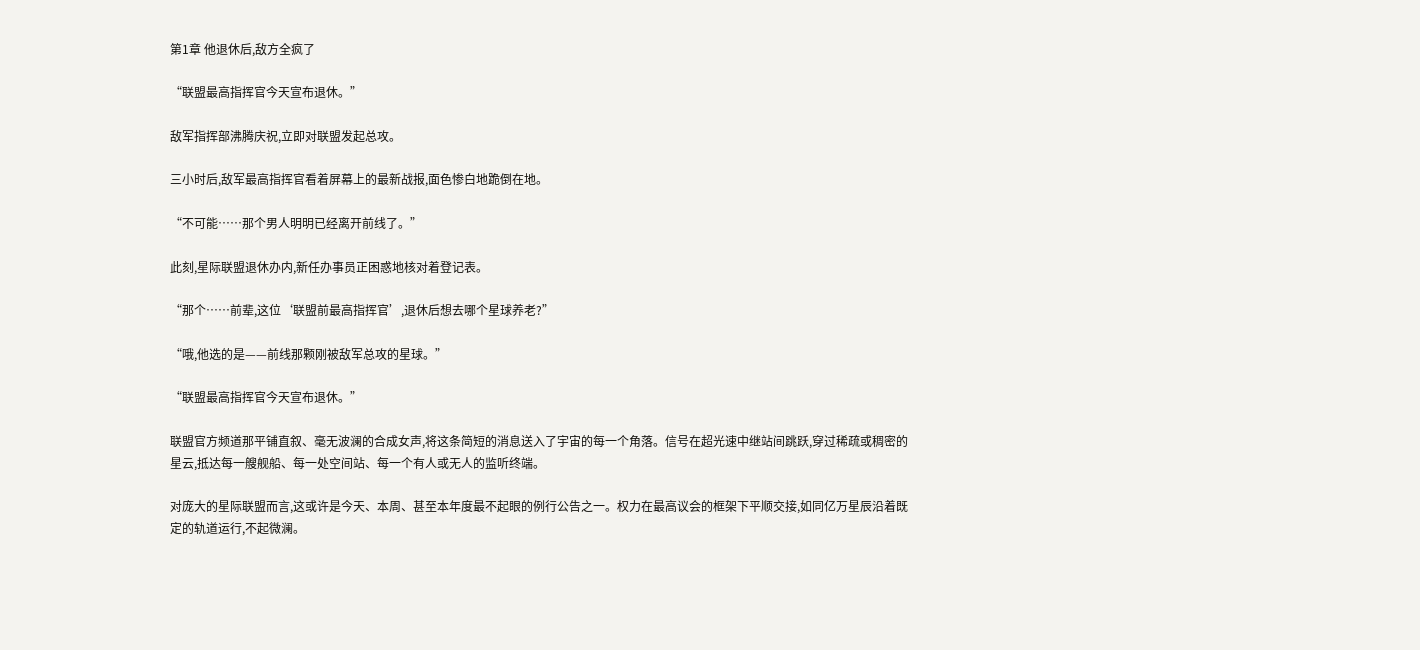第1章 他退休后,敌方全疯了

“联盟最高指挥官今天宣布退休。”

敌军指挥部沸腾庆祝,立即对联盟发起总攻。

三小时后,敌军最高指挥官看着屏幕上的最新战报,面色惨白地跪倒在地。

“不可能……那个男人明明已经离开前线了。”

此刻,星际联盟退休办内,新任办事员正困惑地核对着登记表。

“那个……前辈,这位‘联盟前最高指挥官’,退休后想去哪个星球养老?”

“哦,他选的是——前线那颗刚被敌军总攻的星球。”

“联盟最高指挥官今天宣布退休。”

联盟官方频道那平铺直叙、毫无波澜的合成女声,将这条简短的消息送入了宇宙的每一个角落。信号在超光速中继站间跳跃,穿过稀疏或稠密的星云,抵达每一艘舰船、每一处空间站、每一个有人或无人的监听终端。

对庞大的星际联盟而言,这或许是今天、本周、甚至本年度最不起眼的例行公告之一。权力在最高议会的框架下平顺交接,如同亿万星辰沿着既定的轨道运行,不起微澜。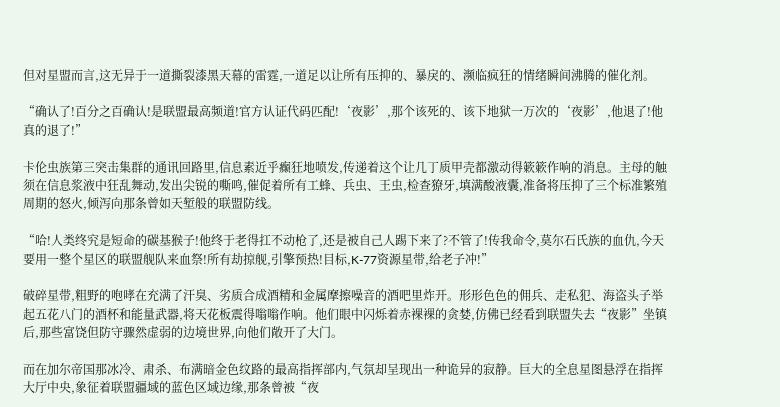但对星盟而言,这无异于一道撕裂漆黑天幕的雷霆,一道足以让所有压抑的、暴戾的、濒临疯狂的情绪瞬间沸腾的催化剂。

“确认了!百分之百确认!是联盟最高频道!官方认证代码匹配!‘夜影’,那个该死的、该下地狱一万次的‘夜影’,他退了!他真的退了!”

卡伦虫族第三突击集群的通讯回路里,信息素近乎癫狂地喷发,传递着这个让几丁质甲壳都激动得簌簌作响的消息。主母的触须在信息浆液中狂乱舞动,发出尖锐的嘶鸣,催促着所有工蜂、兵虫、王虫,检查獠牙,填满酸液囊,准备将压抑了三个标准繁殖周期的怒火,倾泻向那条曾如天堑般的联盟防线。

“哈!人类终究是短命的碳基猴子!他终于老得扛不动枪了,还是被自己人踢下来了?不管了!传我命令,莫尔石氏族的血仇,今天要用一整个星区的联盟舰队来血祭!所有劫掠舰,引擎预热!目标,K-77资源星带,给老子冲!”

破碎星带,粗野的咆哮在充满了汗臭、劣质合成酒精和金属摩擦噪音的酒吧里炸开。形形色色的佣兵、走私犯、海盗头子举起五花八门的酒杯和能量武器,将天花板震得嗡嗡作响。他们眼中闪烁着赤裸裸的贪婪,仿佛已经看到联盟失去“夜影”坐镇后,那些富饶但防守骤然虚弱的边境世界,向他们敞开了大门。

而在加尔帝国那冰冷、肃杀、布满暗金色纹路的最高指挥部内,气氛却呈现出一种诡异的寂静。巨大的全息星图悬浮在指挥大厅中央,象征着联盟疆域的蓝色区域边缘,那条曾被“夜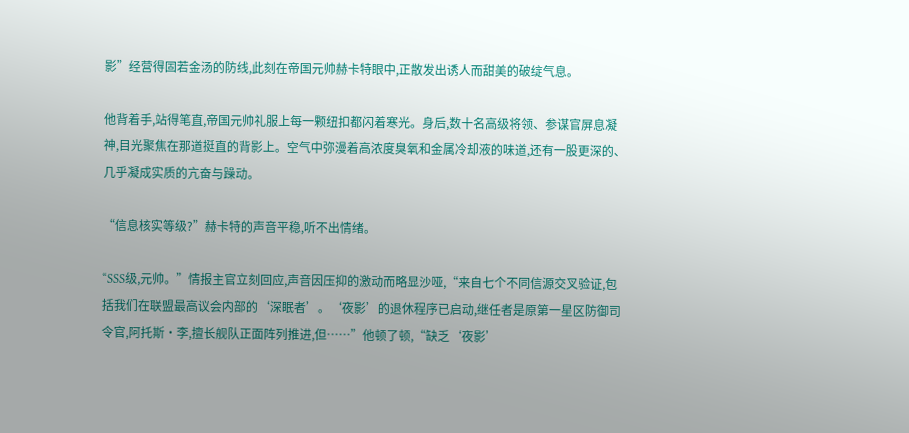影”经营得固若金汤的防线,此刻在帝国元帅赫卡特眼中,正散发出诱人而甜美的破绽气息。

他背着手,站得笔直,帝国元帅礼服上每一颗纽扣都闪着寒光。身后,数十名高级将领、参谋官屏息凝神,目光聚焦在那道挺直的背影上。空气中弥漫着高浓度臭氧和金属冷却液的味道,还有一股更深的、几乎凝成实质的亢奋与躁动。

“信息核实等级?”赫卡特的声音平稳,听不出情绪。

“SSS级,元帅。”情报主官立刻回应,声音因压抑的激动而略显沙哑,“来自七个不同信源交叉验证,包括我们在联盟最高议会内部的‘深眠者’。‘夜影’的退休程序已启动,继任者是原第一星区防御司令官,阿托斯·李,擅长舰队正面阵列推进,但……”他顿了顿,“缺乏‘夜影’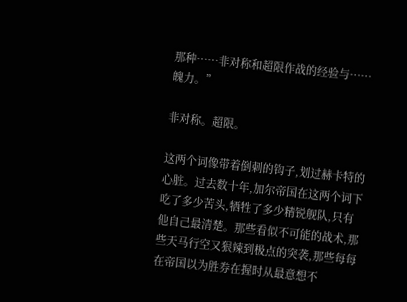那种……非对称和超限作战的经验与……魄力。”

非对称。超限。

这两个词像带着倒刺的钩子,划过赫卡特的心脏。过去数十年,加尔帝国在这两个词下吃了多少苦头,牺牲了多少精锐舰队,只有他自己最清楚。那些看似不可能的战术,那些天马行空又狠辣到极点的突袭,那些每每在帝国以为胜券在握时从最意想不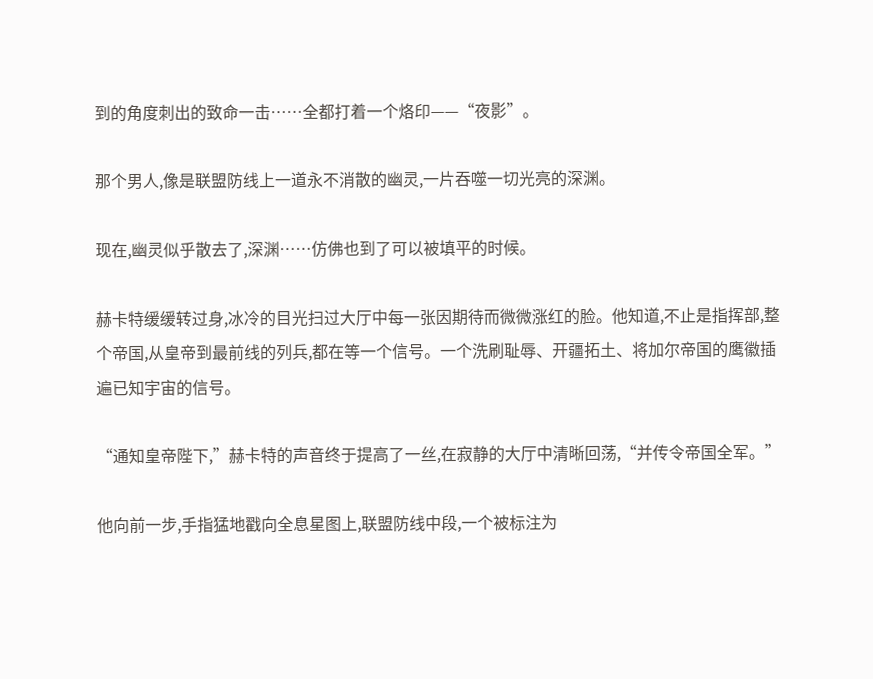到的角度刺出的致命一击……全都打着一个烙印——“夜影”。

那个男人,像是联盟防线上一道永不消散的幽灵,一片吞噬一切光亮的深渊。

现在,幽灵似乎散去了,深渊……仿佛也到了可以被填平的时候。

赫卡特缓缓转过身,冰冷的目光扫过大厅中每一张因期待而微微涨红的脸。他知道,不止是指挥部,整个帝国,从皇帝到最前线的列兵,都在等一个信号。一个洗刷耻辱、开疆拓土、将加尔帝国的鹰徽插遍已知宇宙的信号。

“通知皇帝陛下,”赫卡特的声音终于提高了一丝,在寂静的大厅中清晰回荡,“并传令帝国全军。”

他向前一步,手指猛地戳向全息星图上,联盟防线中段,一个被标注为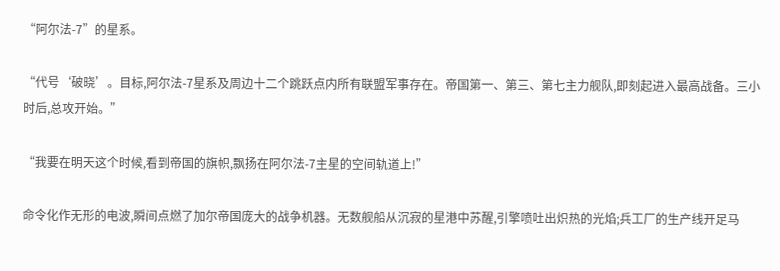“阿尔法-7”的星系。

“代号‘破晓’。目标,阿尔法-7星系及周边十二个跳跃点内所有联盟军事存在。帝国第一、第三、第七主力舰队,即刻起进入最高战备。三小时后,总攻开始。”

“我要在明天这个时候,看到帝国的旗帜,飘扬在阿尔法-7主星的空间轨道上!”

命令化作无形的电波,瞬间点燃了加尔帝国庞大的战争机器。无数舰船从沉寂的星港中苏醒,引擎喷吐出炽热的光焰;兵工厂的生产线开足马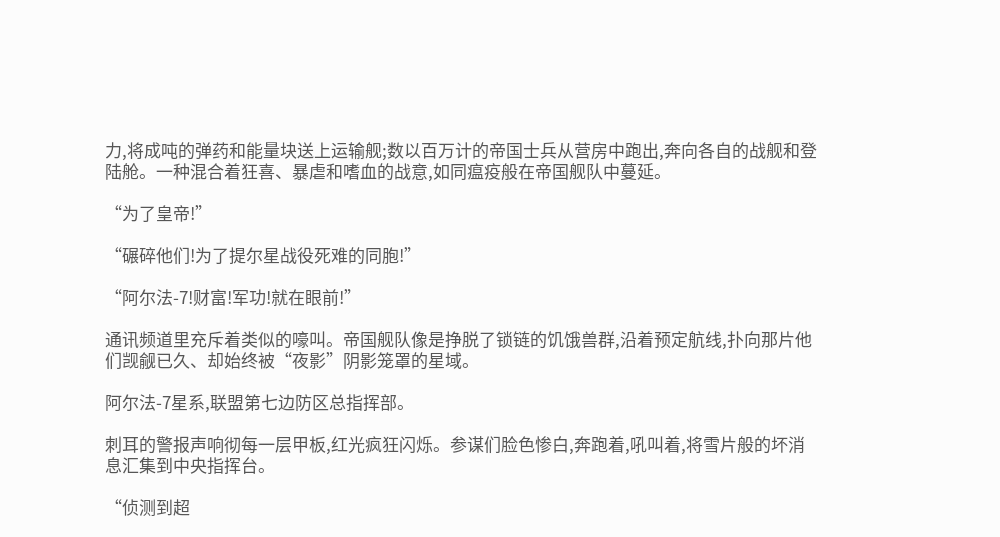力,将成吨的弹药和能量块送上运输舰;数以百万计的帝国士兵从营房中跑出,奔向各自的战舰和登陆舱。一种混合着狂喜、暴虐和嗜血的战意,如同瘟疫般在帝国舰队中蔓延。

“为了皇帝!”

“碾碎他们!为了提尔星战役死难的同胞!”

“阿尔法-7!财富!军功!就在眼前!”

通讯频道里充斥着类似的嚎叫。帝国舰队像是挣脱了锁链的饥饿兽群,沿着预定航线,扑向那片他们觊觎已久、却始终被“夜影”阴影笼罩的星域。

阿尔法-7星系,联盟第七边防区总指挥部。

刺耳的警报声响彻每一层甲板,红光疯狂闪烁。参谋们脸色惨白,奔跑着,吼叫着,将雪片般的坏消息汇集到中央指挥台。

“侦测到超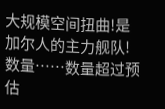大规模空间扭曲!是加尔人的主力舰队!数量……数量超过预估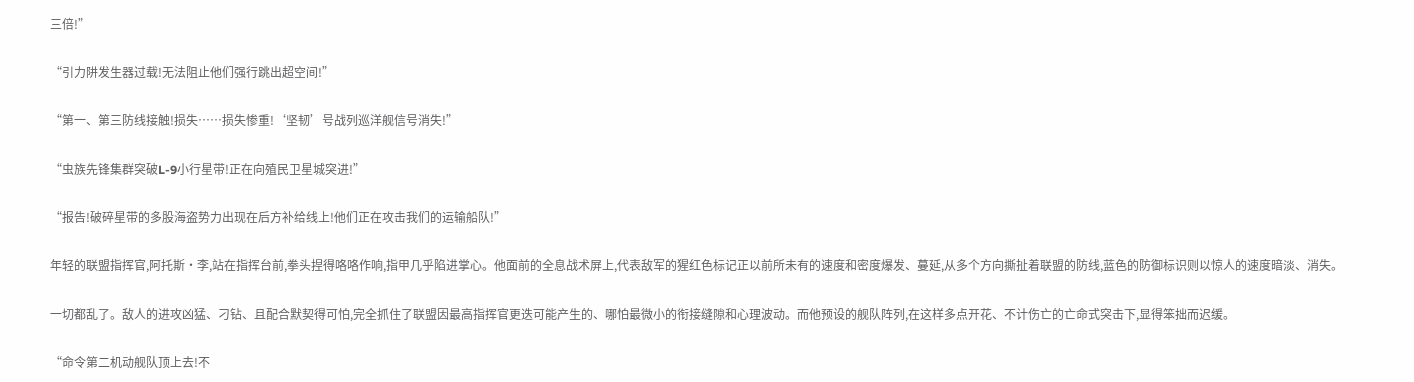三倍!”

“引力阱发生器过载!无法阻止他们强行跳出超空间!”

“第一、第三防线接触!损失……损失惨重!‘坚韧’号战列巡洋舰信号消失!”

“虫族先锋集群突破L-9小行星带!正在向殖民卫星城突进!”

“报告!破碎星带的多股海盗势力出现在后方补给线上!他们正在攻击我们的运输船队!”

年轻的联盟指挥官,阿托斯·李,站在指挥台前,拳头捏得咯咯作响,指甲几乎陷进掌心。他面前的全息战术屏上,代表敌军的猩红色标记正以前所未有的速度和密度爆发、蔓延,从多个方向撕扯着联盟的防线,蓝色的防御标识则以惊人的速度暗淡、消失。

一切都乱了。敌人的进攻凶猛、刁钻、且配合默契得可怕,完全抓住了联盟因最高指挥官更迭可能产生的、哪怕最微小的衔接缝隙和心理波动。而他预设的舰队阵列,在这样多点开花、不计伤亡的亡命式突击下,显得笨拙而迟缓。

“命令第二机动舰队顶上去!不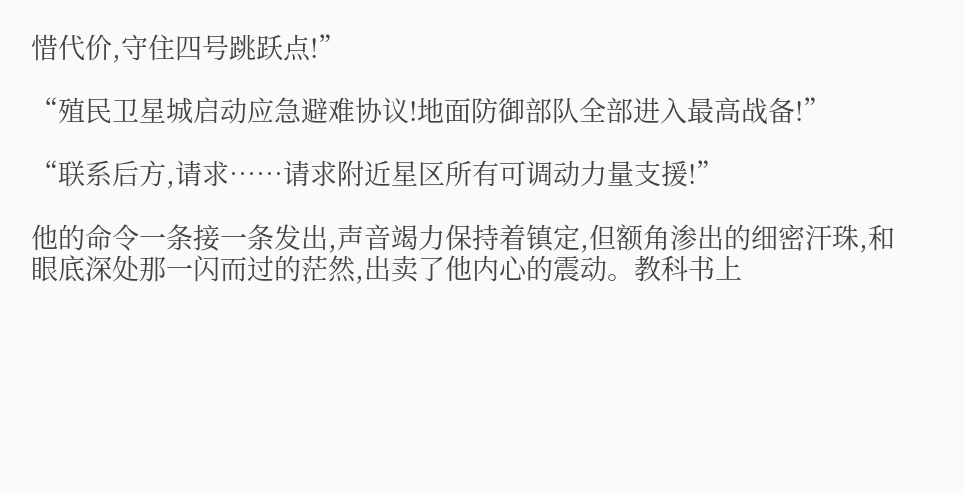惜代价,守住四号跳跃点!”

“殖民卫星城启动应急避难协议!地面防御部队全部进入最高战备!”

“联系后方,请求……请求附近星区所有可调动力量支援!”

他的命令一条接一条发出,声音竭力保持着镇定,但额角渗出的细密汗珠,和眼底深处那一闪而过的茫然,出卖了他内心的震动。教科书上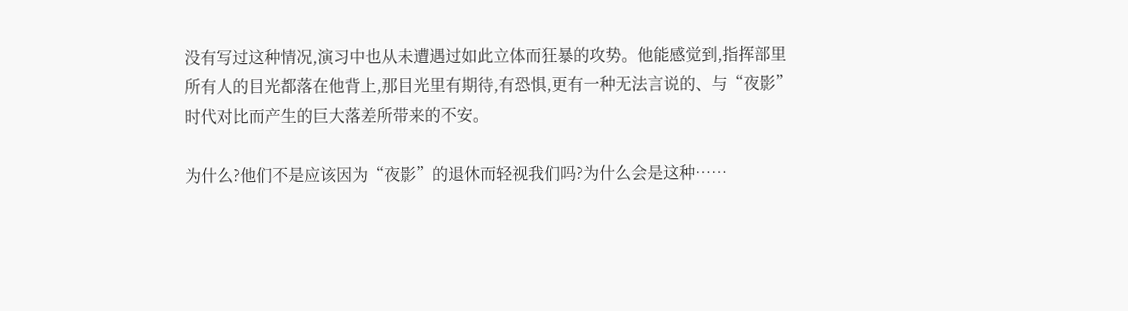没有写过这种情况,演习中也从未遭遇过如此立体而狂暴的攻势。他能感觉到,指挥部里所有人的目光都落在他背上,那目光里有期待,有恐惧,更有一种无法言说的、与“夜影”时代对比而产生的巨大落差所带来的不安。

为什么?他们不是应该因为“夜影”的退休而轻视我们吗?为什么会是这种……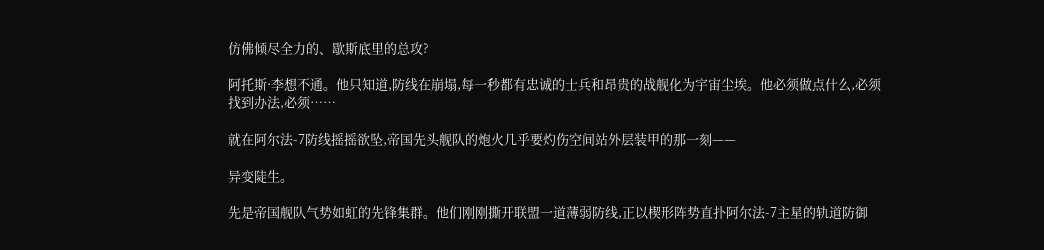仿佛倾尽全力的、歇斯底里的总攻?

阿托斯·李想不通。他只知道,防线在崩塌,每一秒都有忠诚的士兵和昂贵的战舰化为宇宙尘埃。他必须做点什么,必须找到办法,必须……

就在阿尔法-7防线摇摇欲坠,帝国先头舰队的炮火几乎要灼伤空间站外层装甲的那一刻——

异变陡生。

先是帝国舰队气势如虹的先锋集群。他们刚刚撕开联盟一道薄弱防线,正以楔形阵势直扑阿尔法-7主星的轨道防御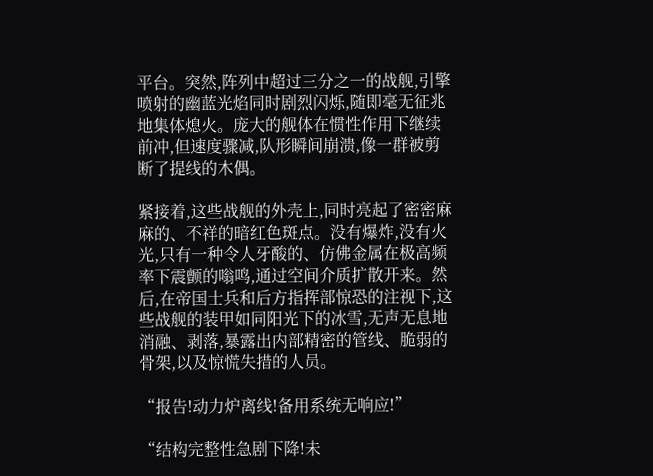平台。突然,阵列中超过三分之一的战舰,引擎喷射的幽蓝光焰同时剧烈闪烁,随即毫无征兆地集体熄火。庞大的舰体在惯性作用下继续前冲,但速度骤减,队形瞬间崩溃,像一群被剪断了提线的木偶。

紧接着,这些战舰的外壳上,同时亮起了密密麻麻的、不祥的暗红色斑点。没有爆炸,没有火光,只有一种令人牙酸的、仿佛金属在极高频率下震颤的嗡鸣,通过空间介质扩散开来。然后,在帝国士兵和后方指挥部惊恐的注视下,这些战舰的装甲如同阳光下的冰雪,无声无息地消融、剥落,暴露出内部精密的管线、脆弱的骨架,以及惊慌失措的人员。

“报告!动力炉离线!备用系统无响应!”

“结构完整性急剧下降!未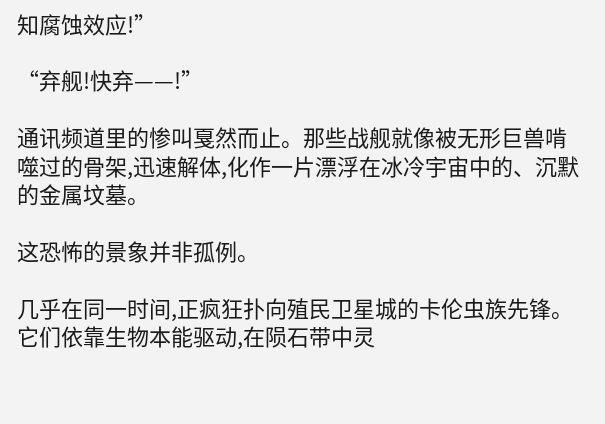知腐蚀效应!”

“弃舰!快弃——!”

通讯频道里的惨叫戛然而止。那些战舰就像被无形巨兽啃噬过的骨架,迅速解体,化作一片漂浮在冰冷宇宙中的、沉默的金属坟墓。

这恐怖的景象并非孤例。

几乎在同一时间,正疯狂扑向殖民卫星城的卡伦虫族先锋。它们依靠生物本能驱动,在陨石带中灵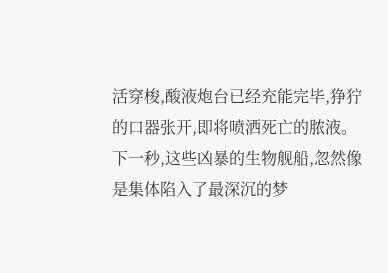活穿梭,酸液炮台已经充能完毕,狰狞的口器张开,即将喷洒死亡的脓液。下一秒,这些凶暴的生物舰船,忽然像是集体陷入了最深沉的梦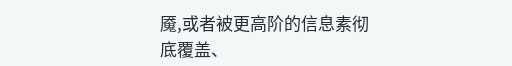魇,或者被更高阶的信息素彻底覆盖、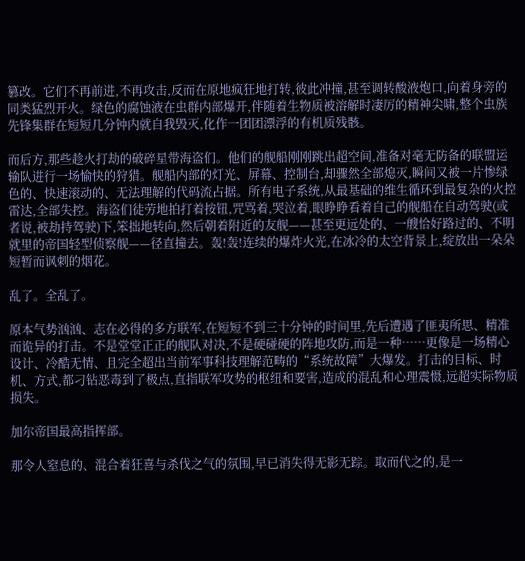篡改。它们不再前进,不再攻击,反而在原地疯狂地打转,彼此冲撞,甚至调转酸液炮口,向着身旁的同类猛烈开火。绿色的腐蚀液在虫群内部爆开,伴随着生物质被溶解时凄厉的精神尖啸,整个虫族先锋集群在短短几分钟内就自我毁灭,化作一团团漂浮的有机质残骸。

而后方,那些趁火打劫的破碎星带海盗们。他们的舰船刚刚跳出超空间,准备对毫无防备的联盟运输队进行一场愉快的狩猎。舰船内部的灯光、屏幕、控制台,却骤然全部熄灭,瞬间又被一片惨绿色的、快速滚动的、无法理解的代码流占据。所有电子系统,从最基础的维生循环到最复杂的火控雷达,全部失控。海盗们徒劳地拍打着按钮,咒骂着,哭泣着,眼睁睁看着自己的舰船在自动驾驶(或者说,被劫持驾驶)下,笨拙地转向,然后朝着附近的友舰——甚至更远处的、一艘恰好路过的、不明就里的帝国轻型侦察舰——径直撞去。轰!轰!连续的爆炸火光,在冰冷的太空背景上,绽放出一朵朵短暂而讽刺的烟花。

乱了。全乱了。

原本气势汹汹、志在必得的多方联军,在短短不到三十分钟的时间里,先后遭遇了匪夷所思、精准而诡异的打击。不是堂堂正正的舰队对决,不是硬碰硬的阵地攻防,而是一种……更像是一场精心设计、冷酷无情、且完全超出当前军事科技理解范畴的“系统故障”大爆发。打击的目标、时机、方式,都刁钻恶毒到了极点,直指联军攻势的枢纽和要害,造成的混乱和心理震慑,远超实际物质损失。

加尔帝国最高指挥部。

那令人窒息的、混合着狂喜与杀伐之气的氛围,早已消失得无影无踪。取而代之的,是一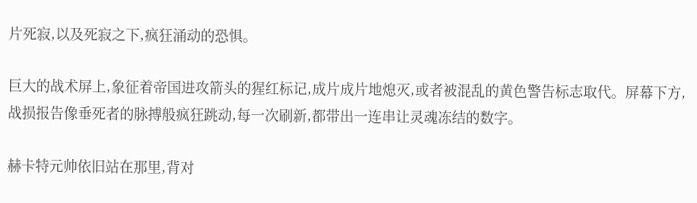片死寂,以及死寂之下,疯狂涌动的恐惧。

巨大的战术屏上,象征着帝国进攻箭头的猩红标记,成片成片地熄灭,或者被混乱的黄色警告标志取代。屏幕下方,战损报告像垂死者的脉搏般疯狂跳动,每一次刷新,都带出一连串让灵魂冻结的数字。

赫卡特元帅依旧站在那里,背对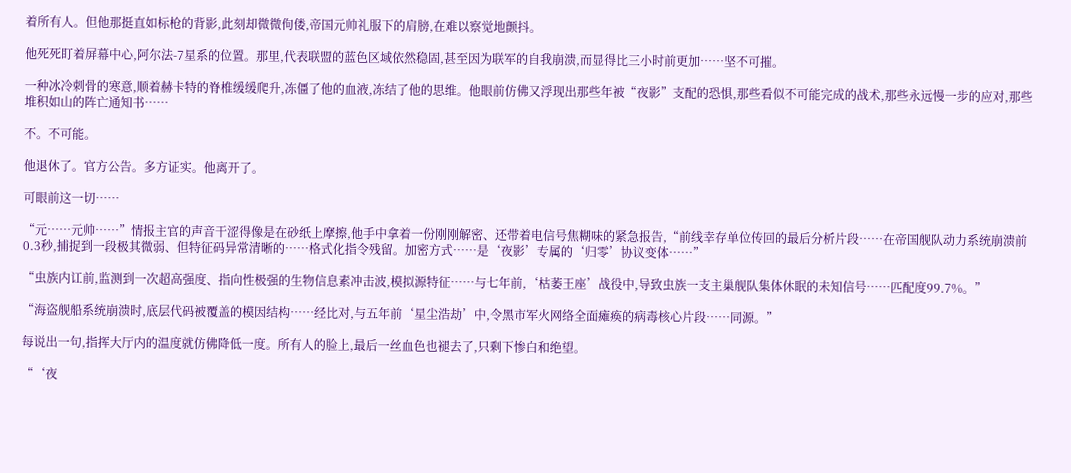着所有人。但他那挺直如标枪的背影,此刻却微微佝偻,帝国元帅礼服下的肩膀,在难以察觉地颤抖。

他死死盯着屏幕中心,阿尔法-7星系的位置。那里,代表联盟的蓝色区域依然稳固,甚至因为联军的自我崩溃,而显得比三小时前更加……坚不可摧。

一种冰冷刺骨的寒意,顺着赫卡特的脊椎缓缓爬升,冻僵了他的血液,冻结了他的思维。他眼前仿佛又浮现出那些年被“夜影”支配的恐惧,那些看似不可能完成的战术,那些永远慢一步的应对,那些堆积如山的阵亡通知书……

不。不可能。

他退休了。官方公告。多方证实。他离开了。

可眼前这一切……

“元……元帅……”情报主官的声音干涩得像是在砂纸上摩擦,他手中拿着一份刚刚解密、还带着电信号焦糊味的紧急报告,“前线幸存单位传回的最后分析片段……在帝国舰队动力系统崩溃前0.3秒,捕捉到一段极其微弱、但特征码异常清晰的……格式化指令残留。加密方式……是‘夜影’专属的‘归零’协议变体……”

“虫族内讧前,监测到一次超高强度、指向性极强的生物信息素冲击波,模拟源特征……与七年前,‘枯萎王座’战役中,导致虫族一支主巢舰队集体休眠的未知信号……匹配度99.7%。”

“海盗舰船系统崩溃时,底层代码被覆盖的模因结构……经比对,与五年前‘星尘浩劫’中,令黑市军火网络全面瘫痪的病毒核心片段……同源。”

每说出一句,指挥大厅内的温度就仿佛降低一度。所有人的脸上,最后一丝血色也褪去了,只剩下惨白和绝望。

“‘夜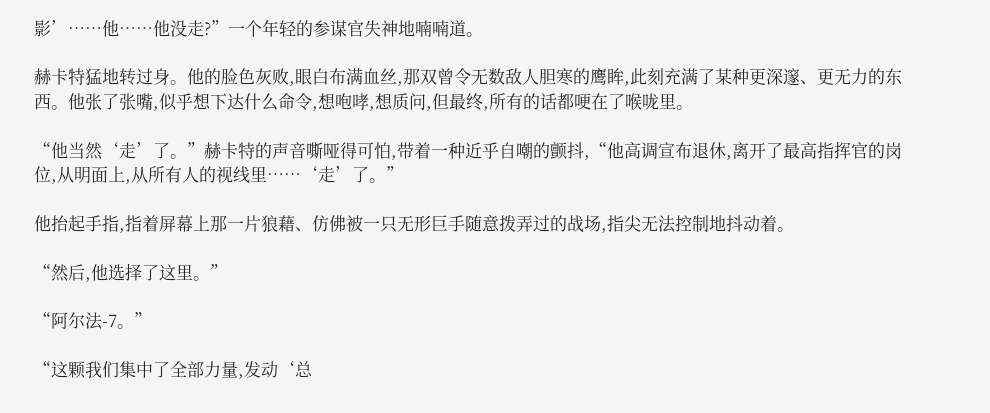影’……他……他没走?”一个年轻的参谋官失神地喃喃道。

赫卡特猛地转过身。他的脸色灰败,眼白布满血丝,那双曾令无数敌人胆寒的鹰眸,此刻充满了某种更深邃、更无力的东西。他张了张嘴,似乎想下达什么命令,想咆哮,想质问,但最终,所有的话都哽在了喉咙里。

“他当然‘走’了。”赫卡特的声音嘶哑得可怕,带着一种近乎自嘲的颤抖,“他高调宣布退休,离开了最高指挥官的岗位,从明面上,从所有人的视线里……‘走’了。”

他抬起手指,指着屏幕上那一片狼藉、仿佛被一只无形巨手随意拨弄过的战场,指尖无法控制地抖动着。

“然后,他选择了这里。”

“阿尔法-7。”

“这颗我们集中了全部力量,发动‘总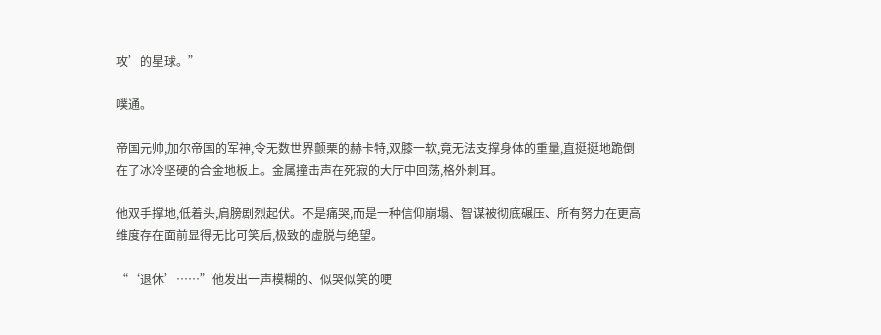攻’的星球。”

噗通。

帝国元帅,加尔帝国的军神,令无数世界颤栗的赫卡特,双膝一软,竟无法支撑身体的重量,直挺挺地跪倒在了冰冷坚硬的合金地板上。金属撞击声在死寂的大厅中回荡,格外刺耳。

他双手撑地,低着头,肩膀剧烈起伏。不是痛哭,而是一种信仰崩塌、智谋被彻底碾压、所有努力在更高维度存在面前显得无比可笑后,极致的虚脱与绝望。

“‘退休’……”他发出一声模糊的、似哭似笑的哽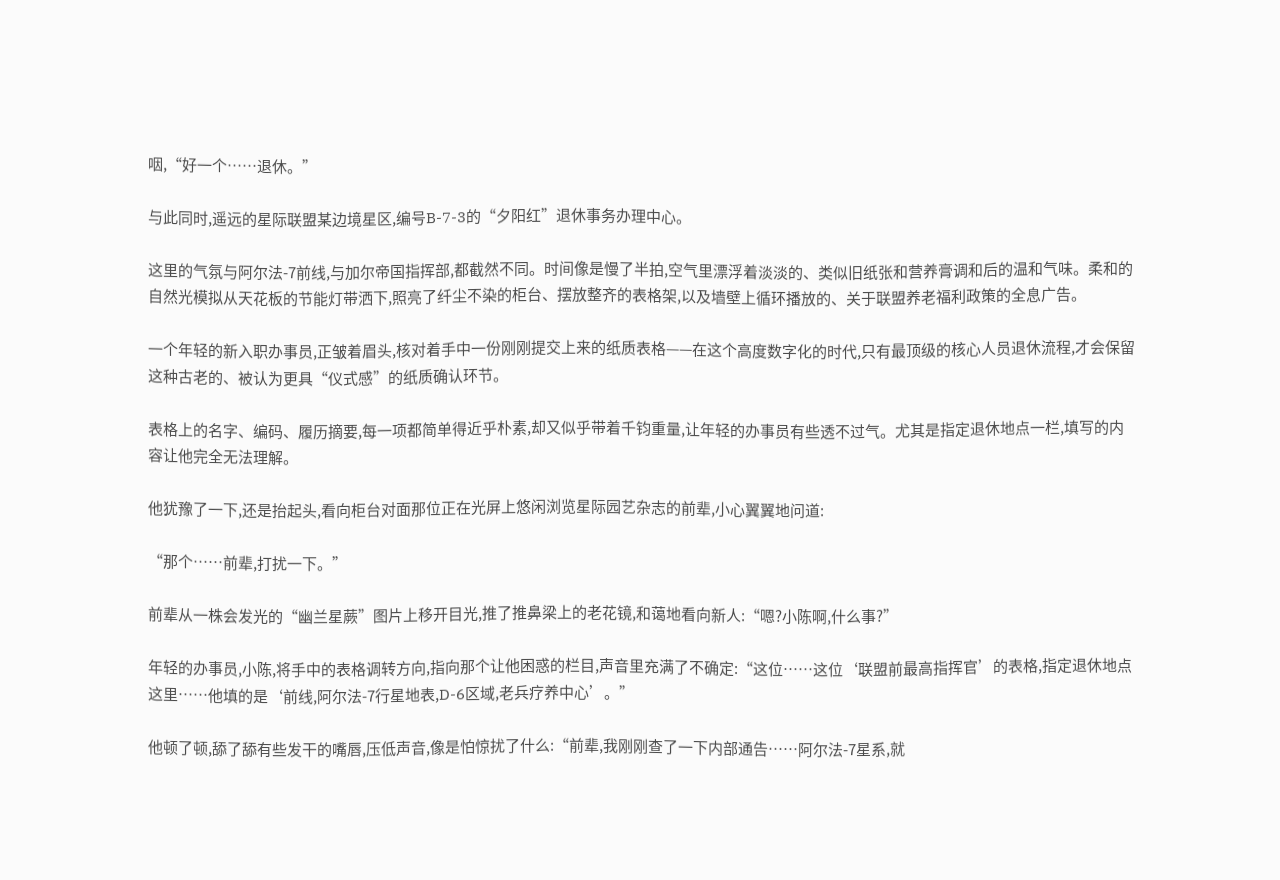咽,“好一个……退休。”

与此同时,遥远的星际联盟某边境星区,编号B-7-3的“夕阳红”退休事务办理中心。

这里的气氛与阿尔法-7前线,与加尔帝国指挥部,都截然不同。时间像是慢了半拍,空气里漂浮着淡淡的、类似旧纸张和营养膏调和后的温和气味。柔和的自然光模拟从天花板的节能灯带洒下,照亮了纤尘不染的柜台、摆放整齐的表格架,以及墙壁上循环播放的、关于联盟养老福利政策的全息广告。

一个年轻的新入职办事员,正皱着眉头,核对着手中一份刚刚提交上来的纸质表格——在这个高度数字化的时代,只有最顶级的核心人员退休流程,才会保留这种古老的、被认为更具“仪式感”的纸质确认环节。

表格上的名字、编码、履历摘要,每一项都简单得近乎朴素,却又似乎带着千钧重量,让年轻的办事员有些透不过气。尤其是指定退休地点一栏,填写的内容让他完全无法理解。

他犹豫了一下,还是抬起头,看向柜台对面那位正在光屏上悠闲浏览星际园艺杂志的前辈,小心翼翼地问道:

“那个……前辈,打扰一下。”

前辈从一株会发光的“幽兰星蕨”图片上移开目光,推了推鼻梁上的老花镜,和蔼地看向新人:“嗯?小陈啊,什么事?”

年轻的办事员,小陈,将手中的表格调转方向,指向那个让他困惑的栏目,声音里充满了不确定:“这位……这位‘联盟前最高指挥官’的表格,指定退休地点这里……他填的是‘前线,阿尔法-7行星地表,D-6区域,老兵疗养中心’。”

他顿了顿,舔了舔有些发干的嘴唇,压低声音,像是怕惊扰了什么:“前辈,我刚刚查了一下内部通告……阿尔法-7星系,就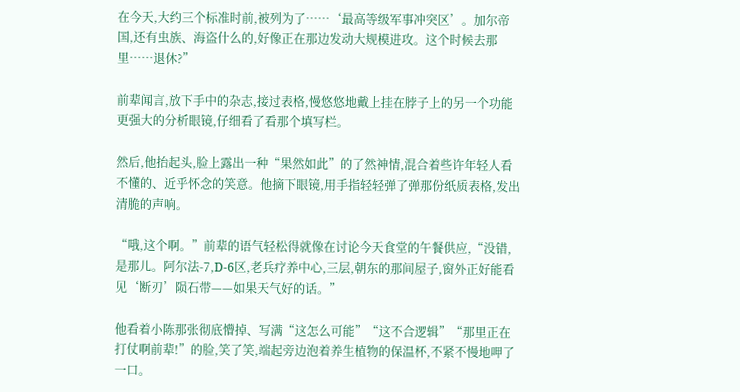在今天,大约三个标准时前,被列为了……‘最高等级军事冲突区’。加尔帝国,还有虫族、海盗什么的,好像正在那边发动大规模进攻。这个时候去那里……退休?”

前辈闻言,放下手中的杂志,接过表格,慢悠悠地戴上挂在脖子上的另一个功能更强大的分析眼镜,仔细看了看那个填写栏。

然后,他抬起头,脸上露出一种“果然如此”的了然神情,混合着些许年轻人看不懂的、近乎怀念的笑意。他摘下眼镜,用手指轻轻弹了弹那份纸质表格,发出清脆的声响。

“哦,这个啊。”前辈的语气轻松得就像在讨论今天食堂的午餐供应,“没错,是那儿。阿尔法-7,D-6区,老兵疗养中心,三层,朝东的那间屋子,窗外正好能看见‘断刃’陨石带——如果天气好的话。”

他看着小陈那张彻底懵掉、写满“这怎么可能”“这不合逻辑”“那里正在打仗啊前辈!”的脸,笑了笑,端起旁边泡着养生植物的保温杯,不紧不慢地呷了一口。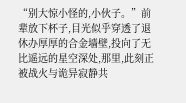“别大惊小怪的,小伙子。”前辈放下杯子,目光似乎穿透了退休办厚厚的合金墙壁,投向了无比遥远的星空深处,那里,此刻正被战火与诡异寂静共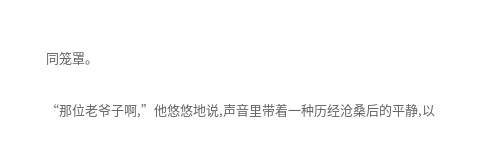同笼罩。

“那位老爷子啊,”他悠悠地说,声音里带着一种历经沧桑后的平静,以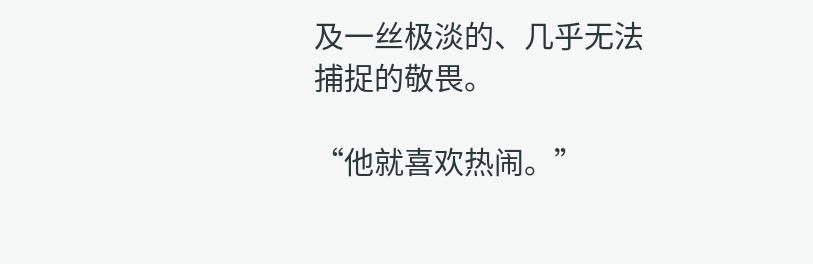及一丝极淡的、几乎无法捕捉的敬畏。

“他就喜欢热闹。”